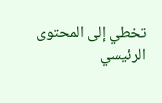تخطي إلى المحتوى الرئيسي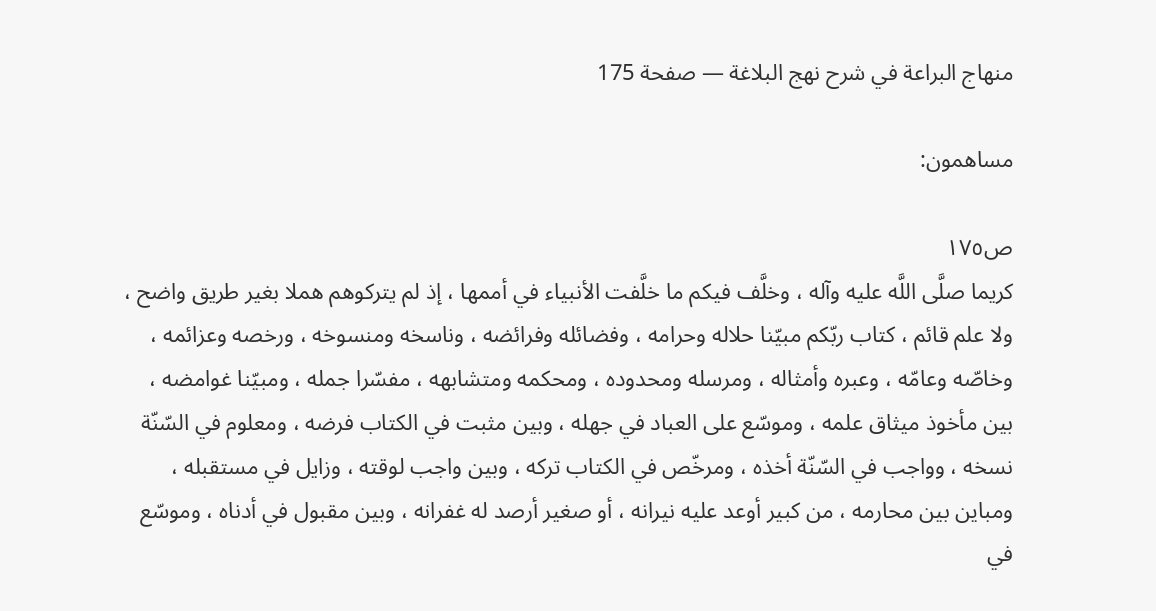منهاج البراعة في شرح نهج البلاغة — صفحة 175

مساهمون:

ص١٧٥
كريما صلَّى اللَّه عليه وآله ، وخلَّف فيكم ما خلَّفت الأنبياء في أممها ، إذ لم يتركوهم هملا بغير طريق واضح ، ولا علم قائم ، كتاب ربّكم مبيّنا حلاله وحرامه ، وفضائله وفرائضه ، وناسخه ومنسوخه ، ورخصه وعزائمه ، وخاصّه وعامّه ، وعبره وأمثاله ، ومرسله ومحدوده ، ومحكمه ومتشابهه ، مفسّرا جمله ، ومبيّنا غوامضه ، بين مأخوذ ميثاق علمه ، وموسّع على العباد في جهله ، وبين مثبت في الكتاب فرضه ، ومعلوم في السّنّة نسخه ، وواجب في السّنّة أخذه ، ومرخّص في الكتاب تركه ، وبين واجب لوقته ، وزايل في مستقبله ، ومباين بين محارمه ، من كبير أوعد عليه نيرانه ، أو صغير أرصد له غفرانه ، وبين مقبول في أدناه ، وموسّع في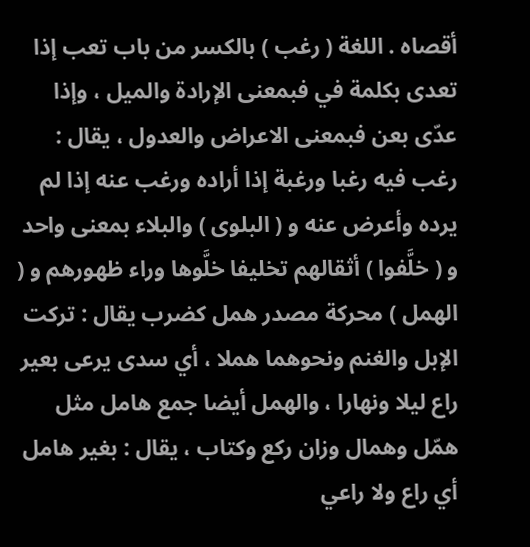أقصاه . اللغة ( رغب ) بالكسر من باب تعب إذا تعدى بكلمة في فبمعنى الإرادة والميل ، وإذا عدّى بعن فبمعنى الاعراض والعدول ، يقال : رغب فيه رغبا ورغبة إذا أراده ورغب عنه إذا لم يرده وأعرض عنه و ( البلوى ) والبلاء بمعنى واحد و ( خلَّفوا ) أثقالهم تخليفا خلَّوها وراء ظهورهم و ( الهمل ) محركة مصدر همل كضرب يقال : تركت الإبل والغنم ونحوهما هملا ، أي سدى يرعى بعير راع ليلا ونهارا ، والهمل أيضا جمع هامل مثل همّل وهمال وزان ركع وكتاب ، يقال : بغير هامل أي راع ولا راعي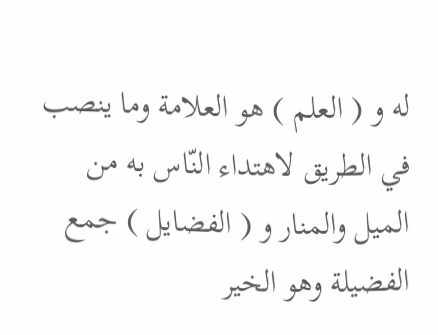له و ( العلم ) هو العلامة وما ينصب في الطريق لاهتداء النّاس به من الميل والمنار و ( الفضايل ) جمع الفضيلة وهو الخير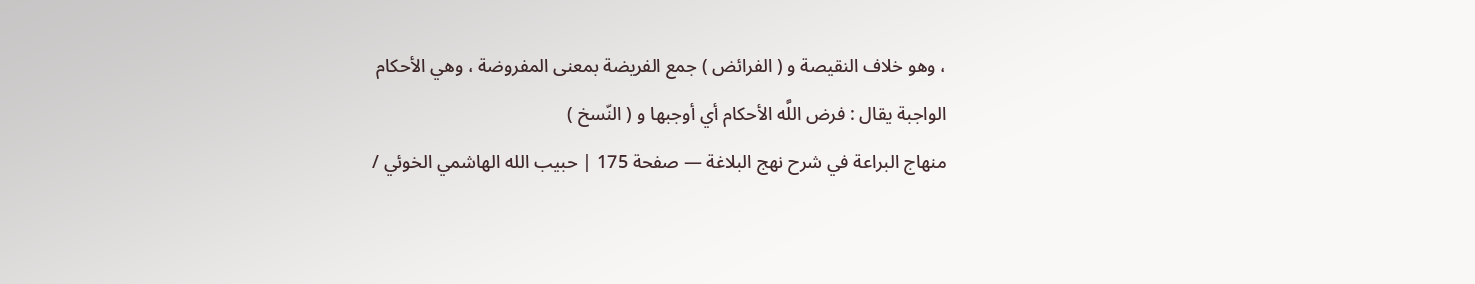، وهو خلاف النقيصة و ( الفرائض ) جمع الفريضة بمعنى المفروضة ، وهي الأحكام الواجبة يقال : فرض اللَّه الأحكام أي أوجبها و ( النّسخ )
منهاج البراعة في شرح نهج البلاغة — صفحة 175 | حبيب الله الهاشمي الخوئي /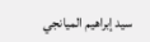سيد إبراهيم الميانجي